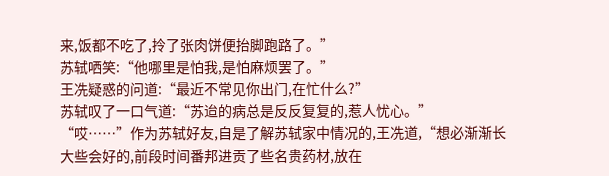来,饭都不吃了,拎了张肉饼便抬脚跑路了。”
苏轼哂笑:“他哪里是怕我,是怕麻烦罢了。”
王冼疑惑的问道:“最近不常见你出门,在忙什么?”
苏轼叹了一口气道:“苏迨的病总是反反复复的,惹人忧心。”
“哎……”作为苏轼好友,自是了解苏轼家中情况的,王冼道,“想必渐渐长大些会好的,前段时间番邦进贡了些名贵药材,放在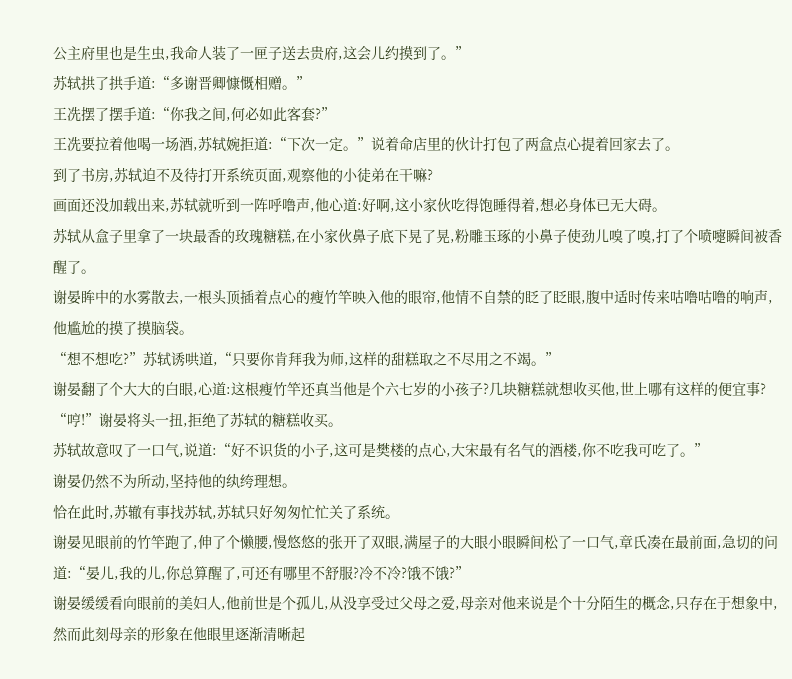公主府里也是生虫,我命人装了一匣子送去贵府,这会儿约摸到了。”
苏轼拱了拱手道:“多谢晋卿慷慨相赠。”
王冼摆了摆手道:“你我之间,何必如此客套?”
王冼要拉着他喝一场酒,苏轼婉拒道:“下次一定。”说着命店里的伙计打包了两盒点心提着回家去了。
到了书房,苏轼迫不及待打开系统页面,观察他的小徒弟在干嘛?
画面还没加载出来,苏轼就听到一阵呼噜声,他心道:好啊,这小家伙吃得饱睡得着,想必身体已无大碍。
苏轼从盒子里拿了一块最香的玫瑰糖糕,在小家伙鼻子底下晃了晃,粉雕玉琢的小鼻子使劲儿嗅了嗅,打了个喷嚏瞬间被香醒了。
谢晏眸中的水雾散去,一根头顶插着点心的瘦竹竿映入他的眼帘,他情不自禁的眨了眨眼,腹中适时传来咕噜咕噜的响声,他尴尬的摸了摸脑袋。
“想不想吃?”苏轼诱哄道,“只要你肯拜我为师,这样的甜糕取之不尽用之不竭。”
谢晏翻了个大大的白眼,心道:这根瘦竹竿还真当他是个六七岁的小孩子?几块糖糕就想收买他,世上哪有这样的便宜事?
“哼!”谢晏将头一扭,拒绝了苏轼的糖糕收买。
苏轼故意叹了一口气,说道:“好不识货的小子,这可是樊楼的点心,大宋最有名气的酒楼,你不吃我可吃了。”
谢晏仍然不为所动,坚持他的纨绔理想。
恰在此时,苏辙有事找苏轼,苏轼只好匆匆忙忙关了系统。
谢晏见眼前的竹竿跑了,伸了个懒腰,慢悠悠的张开了双眼,满屋子的大眼小眼瞬间松了一口气,章氏凑在最前面,急切的问道:“晏儿,我的儿,你总算醒了,可还有哪里不舒服?冷不冷?饿不饿?”
谢晏缓缓看向眼前的美妇人,他前世是个孤儿,从没享受过父母之爱,母亲对他来说是个十分陌生的概念,只存在于想象中,然而此刻母亲的形象在他眼里逐渐清晰起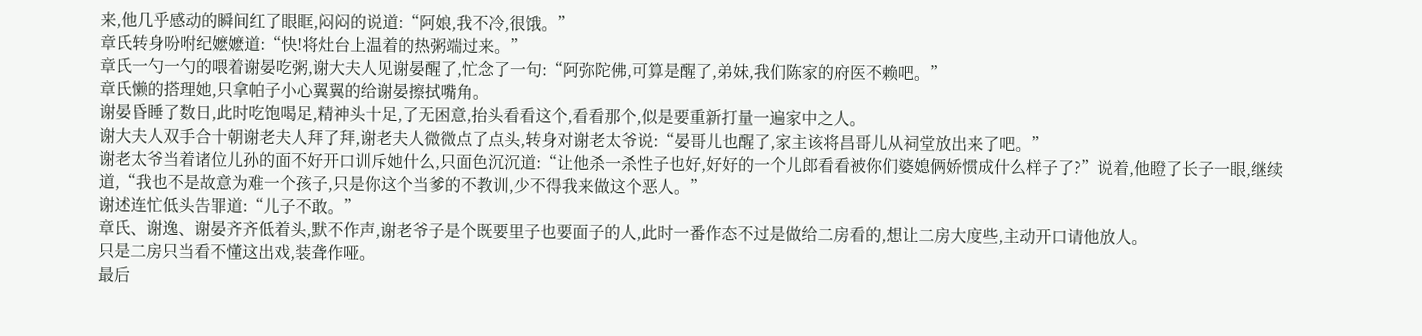来,他几乎感动的瞬间红了眼眶,闷闷的说道:“阿娘,我不冷,很饿。”
章氏转身吩咐纪嬷嬷道:“快!将灶台上温着的热粥端过来。”
章氏一勺一勺的喂着谢晏吃粥,谢大夫人见谢晏醒了,忙念了一句:“阿弥陀佛,可算是醒了,弟妹,我们陈家的府医不赖吧。”
章氏懒的搭理她,只拿帕子小心翼翼的给谢晏擦拭嘴角。
谢晏昏睡了数日,此时吃饱喝足,精神头十足,了无困意,抬头看看这个,看看那个,似是要重新打量一遍家中之人。
谢大夫人双手合十朝谢老夫人拜了拜,谢老夫人微微点了点头,转身对谢老太爷说:“晏哥儿也醒了,家主该将昌哥儿从祠堂放出来了吧。”
谢老太爷当着诸位儿孙的面不好开口训斥她什么,只面色沉沉道:“让他杀一杀性子也好,好好的一个儿郎看看被你们婆媳俩娇惯成什么样子了?”说着,他瞪了长子一眼,继续道,“我也不是故意为难一个孩子,只是你这个当爹的不教训,少不得我来做这个恶人。”
谢述连忙低头告罪道:“儿子不敢。”
章氏、谢逸、谢晏齐齐低着头,默不作声,谢老爷子是个既要里子也要面子的人,此时一番作态不过是做给二房看的,想让二房大度些,主动开口请他放人。
只是二房只当看不懂这出戏,装聋作哑。
最后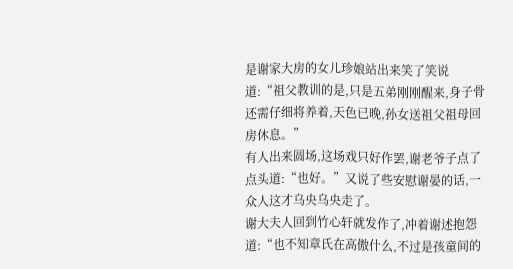是谢家大房的女儿珍娘站出来笑了笑说道:“祖父教训的是,只是五弟刚刚醒来,身子骨还需仔细将养着,天色已晚,孙女送祖父祖母回房休息。”
有人出来圆场,这场戏只好作罢,谢老爷子点了点头道:“也好。”又说了些安慰谢晏的话,一众人这才乌央乌央走了。
谢大夫人回到竹心轩就发作了,冲着谢述抱怨道:“也不知章氏在高傲什么,不过是孩童间的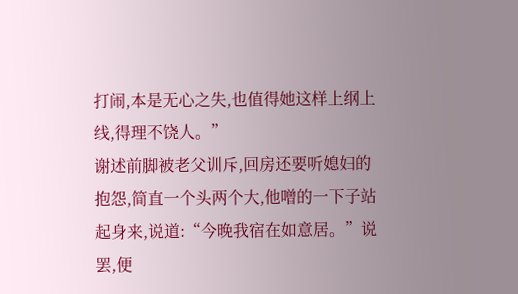打闹,本是无心之失,也值得她这样上纲上线,得理不饶人。”
谢述前脚被老父训斥,回房还要听媳妇的抱怨,简直一个头两个大,他噌的一下子站起身来,说道:“今晚我宿在如意居。”说罢,便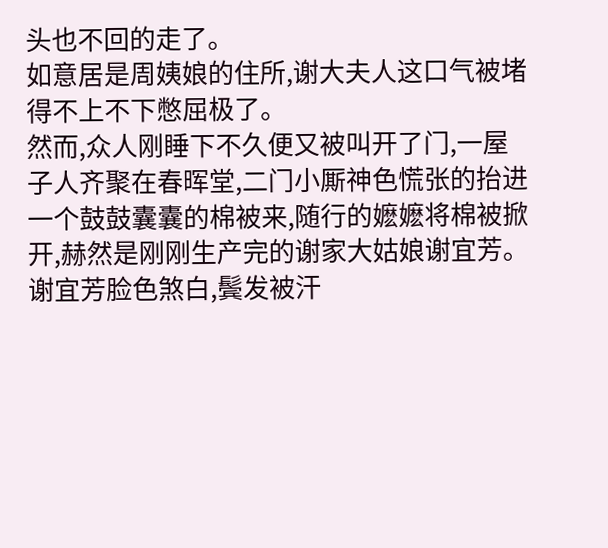头也不回的走了。
如意居是周姨娘的住所,谢大夫人这口气被堵得不上不下憋屈极了。
然而,众人刚睡下不久便又被叫开了门,一屋子人齐聚在春晖堂,二门小厮神色慌张的抬进一个鼓鼓囊囊的棉被来,随行的嬷嬷将棉被掀开,赫然是刚刚生产完的谢家大姑娘谢宜芳。
谢宜芳脸色煞白,鬓发被汗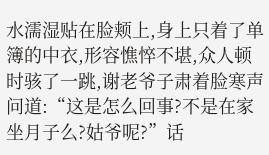水濡湿贴在脸颊上,身上只着了单簿的中衣,形容憔悴不堪,众人顿时骇了一跳,谢老爷子肃着脸寒声问道:“这是怎么回事?不是在家坐月子么?姑爷呢?”话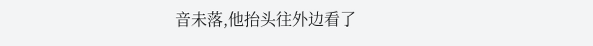音未落,他抬头往外边看了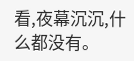看,夜幕沉沉,什么都没有。